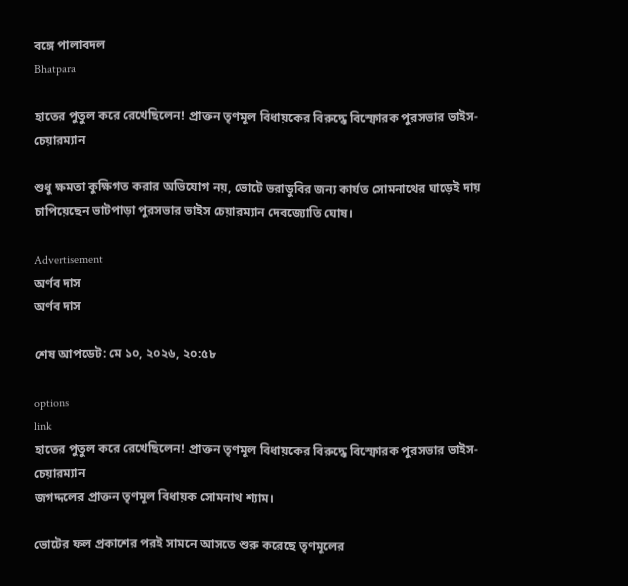বঙ্গে পালাবদল
Bhatpara

হাতের পুতুল করে রেখেছিলেন! প্রাক্তন তৃণমূল বিধায়কের বিরুদ্ধে বিস্ফোরক পুরসভার ভাইস-চেয়ারম্যান

শুধু ক্ষমতা কুক্ষিগত করার অভিযোগ নয়, ভোটে ভরাডুবির জন্য কার্যত সোমনাথের ঘাড়েই দায় চাপিয়েছেন ভাটপাড়া পুরসভার ভাইস চেয়ারম্যান দেবজ্যোতি ঘোষ।

Advertisement
অর্ণব দাস
অর্ণব দাস

শেষ আপডেট: মে ১০, ২০২৬, ২০:৫৮

options
link
হাতের পুতুল করে রেখেছিলেন! প্রাক্তন তৃণমূল বিধায়কের বিরুদ্ধে বিস্ফোরক পুরসভার ভাইস-চেয়ারম্যান
জগদ্দলের প্রাক্তন তৃণমূল বিধায়ক সোমনাথ শ্যাম।

ভোটের ফল প্রকাশের পরই সামনে আসতে শুরু করেছে তৃণমূলের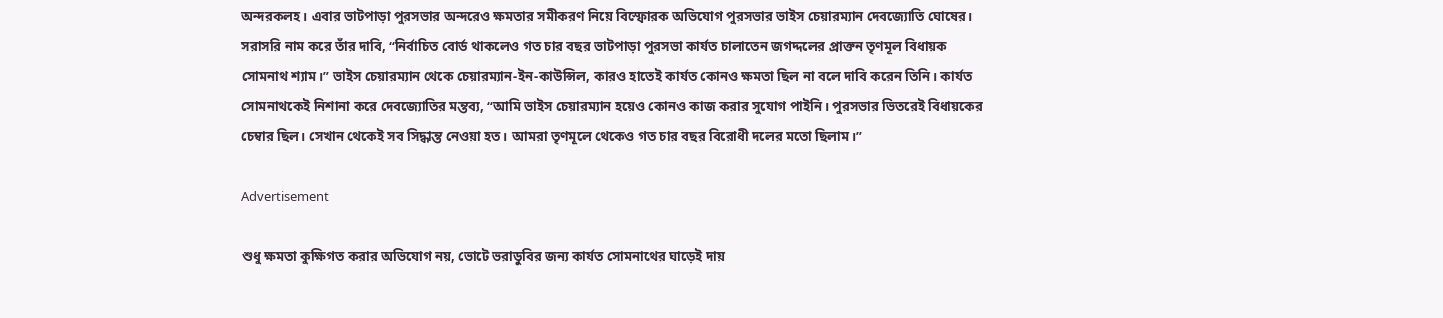অন্দরকলহ। এবার ভাটপাড়া পুরসভার অন্দরেও ক্ষমতার সমীকরণ নিয়ে বিস্ফোরক অভিযোগ পুরসভার ভাইস চেয়ারম্যান দেবজ্যোতি ঘোষের। সরাসরি নাম করে তাঁর দাবি, “নির্বাচিত বোর্ড থাকলেও গত চার বছর ভাটপাড়া পুরসভা কার্যত চালাতেন জগদ্দলের প্রাক্তন তৃণমূল বিধায়ক সোমনাথ শ্যাম।” ভাইস চেয়ারম্যান থেকে চেয়ারম্যান-ইন-কাউন্সিল, কারও হাতেই কার্যত কোনও ক্ষমতা ছিল না বলে দাবি করেন তিনি। কার্যত সোমনাথকেই নিশানা করে দেবজ্যোতির মন্তব্য, “আমি ভাইস চেয়ারম্যান হয়েও কোনও কাজ করার সুযোগ পাইনি। পুরসভার ভিতরেই বিধায়কের চেম্বার ছিল। সেখান থেকেই সব সিদ্ধান্ত নেওয়া হত। আমরা তৃণমূলে থেকেও গত চার বছর বিরোধী দলের মতো ছিলাম।”

Advertisement

শুধু ক্ষমতা কুক্ষিগত করার অভিযোগ নয়, ভোটে ভরাডুবির জন্য কার্যত সোমনাথের ঘাড়েই দায়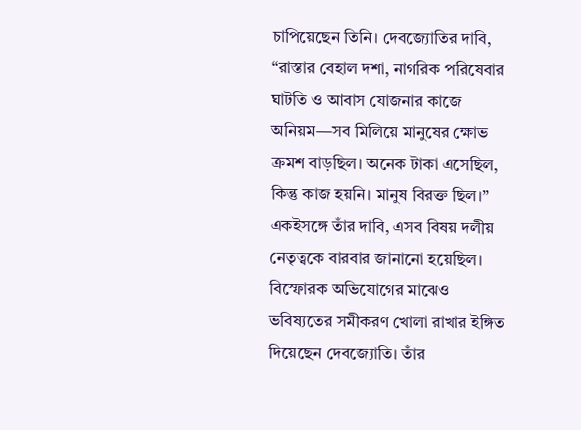চাপিয়েছেন তিনি। দেবজ্যোতির দাবি, “রাস্তার বেহাল দশা, নাগরিক পরিষেবার ঘাটতি ও আবাস যোজনার কাজে অনিয়ম—সব মিলিয়ে মানুষের ক্ষোভ ক্রমশ বাড়ছিল। অনেক টাকা এসেছিল, কিন্তু কাজ হয়নি। মানুষ বিরক্ত ছিল।” একইসঙ্গে তাঁর দাবি, এসব বিষয় দলীয় নেতৃত্বকে বারবার জানানো হয়েছিল। বিস্ফোরক অভিযোগের মাঝেও ভবিষ্যতের সমীকরণ খোলা রাখার ইঙ্গিত দিয়েছেন দেবজ্যোতি। তাঁর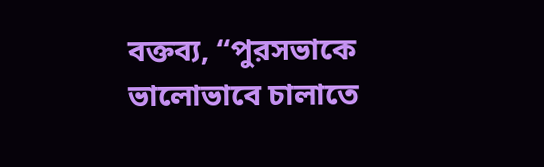বক্তব্য, “পুরসভাকে ভালোভাবে চালাতে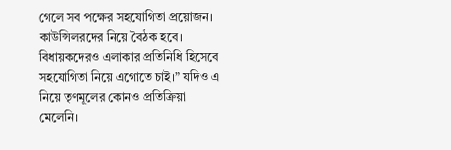গেলে সব পক্ষের সহযোগিতা প্রয়োজন। কাউন্সিলরদের নিয়ে বৈঠক হবে। বিধায়কদেরও এলাকার প্রতিনিধি হিসেবে সহযোগিতা নিয়ে এগোতে চাই।” যদিও এ নিয়ে তৃণমূলের কোনও প্রতিক্রিয়া মেলেনি।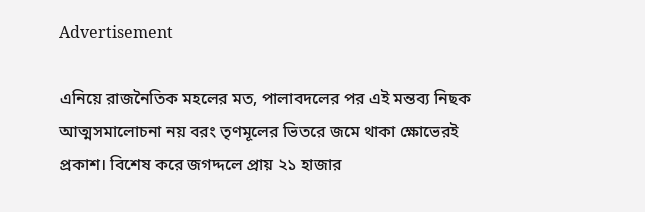Advertisement

এনিয়ে রাজনৈতিক মহলের মত, পালাবদলের পর এই মন্তব্য নিছক আত্মসমালোচনা নয় বরং তৃণমূলের ভিতরে জমে থাকা ক্ষোভেরই প্রকাশ। বিশেষ করে জগদ্দলে প্রায় ২১ হাজার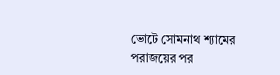ভোটে সোমনাথ শ্যামের পরাজয়ের পর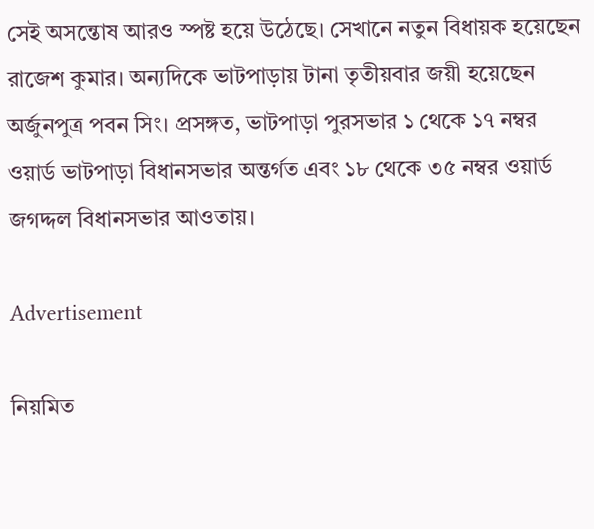সেই অসন্তোষ আরও স্পষ্ট হয়ে উঠেছে। সেখানে নতুন বিধায়ক হয়েছেন রাজেশ কুমার। অন্যদিকে ভাটপাড়ায় টানা তৃতীয়বার জয়ী হয়েছেন অর্জুনপুত্র পবন সিং। প্রসঙ্গত, ভাটপাড়া পুরসভার ১ থেকে ১৭ নম্বর ওয়ার্ড ভাটপাড়া বিধানসভার অন্তর্গত এবং ১৮ থেকে ৩৫ নম্বর ওয়ার্ড জগদ্দল বিধানসভার আওতায়।

Advertisement

নিয়মিত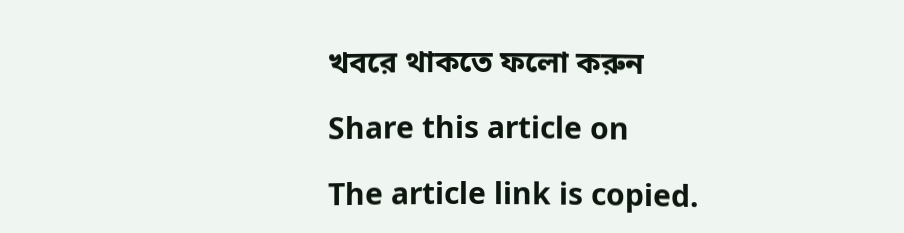খবরে থাকতে ফলো করুন

Share this article on

The article link is copied.